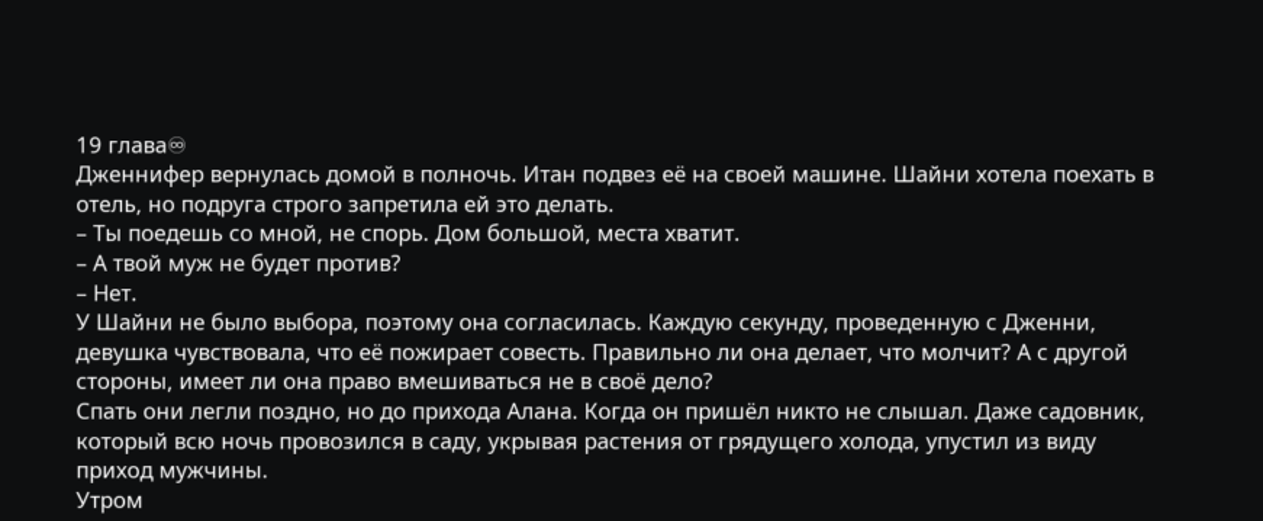19 глава♾
Дженнифер вернулась домой в полночь. Итан подвез её на своей машине. Шайни хотела поехать в отель, но подруга строго запретила ей это делать.
– Ты поедешь со мной, не спорь. Дом большой, места хватит.
– А твой муж не будет против?
– Нет.
У Шайни не было выбора, поэтому она согласилась. Каждую секунду, проведенную с Дженни, девушка чувствовала, что её пожирает совесть. Правильно ли она делает, что молчит? А с другой стороны, имеет ли она право вмешиваться не в своё дело?
Спать они легли поздно, но до прихода Алана. Когда он пришёл никто не слышал. Даже садовник, который всю ночь провозился в саду, укрывая растения от грядущего холода, упустил из виду приход мужчины.
Утром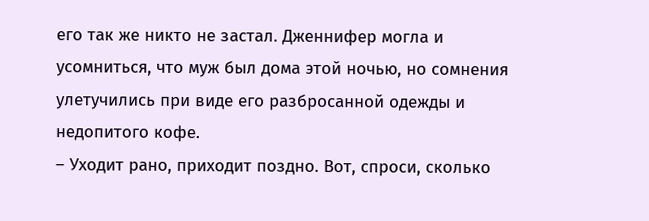его так же никто не застал. Дженнифер могла и усомниться, что муж был дома этой ночью, но сомнения улетучились при виде его разбросанной одежды и недопитого кофе.
– Уходит рано, приходит поздно. Вот, спроси, сколько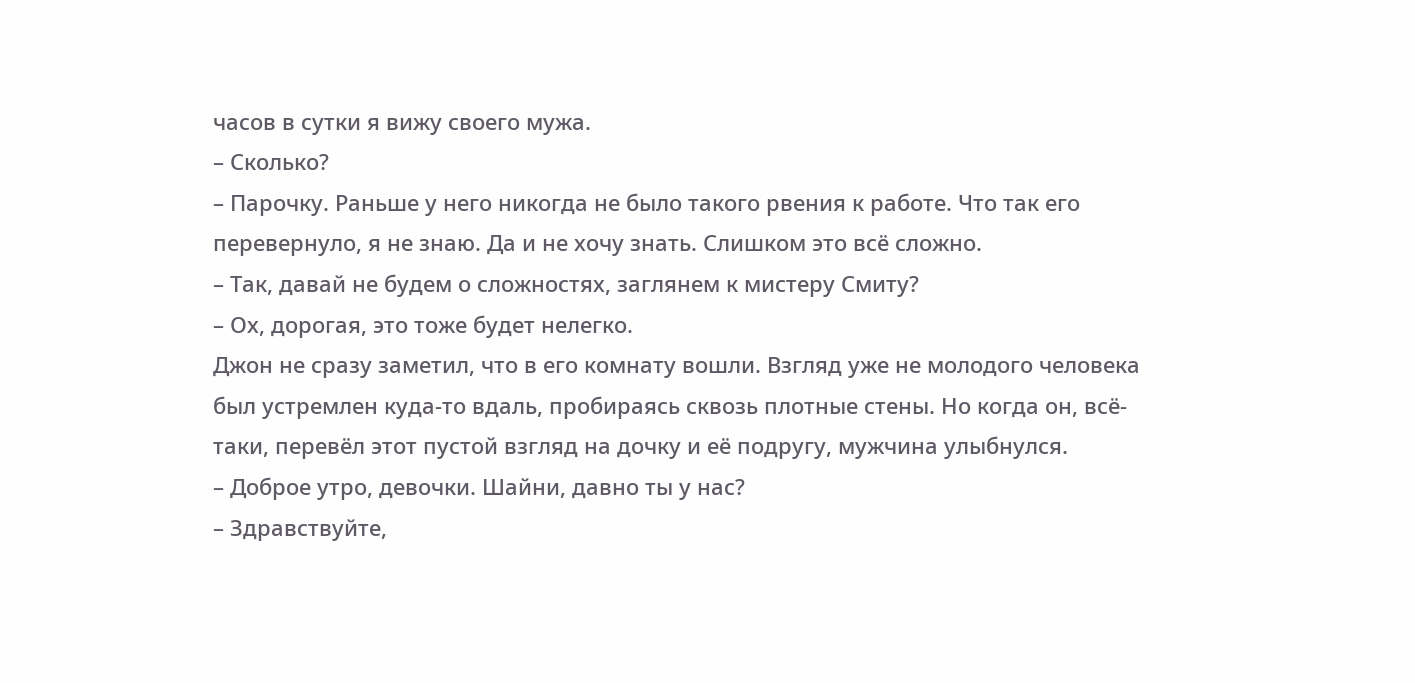часов в сутки я вижу своего мужа.
– Сколько?
– Парочку. Раньше у него никогда не было такого рвения к работе. Что так его перевернуло, я не знаю. Да и не хочу знать. Слишком это всё сложно.
– Так, давай не будем о сложностях, заглянем к мистеру Смиту?
– Ох, дорогая, это тоже будет нелегко.
Джон не сразу заметил, что в его комнату вошли. Взгляд уже не молодого человека был устремлен куда-то вдаль, пробираясь сквозь плотные стены. Но когда он, всё-таки, перевёл этот пустой взгляд на дочку и её подругу, мужчина улыбнулся.
– Доброе утро, девочки. Шайни, давно ты у нас?
– Здравствуйте,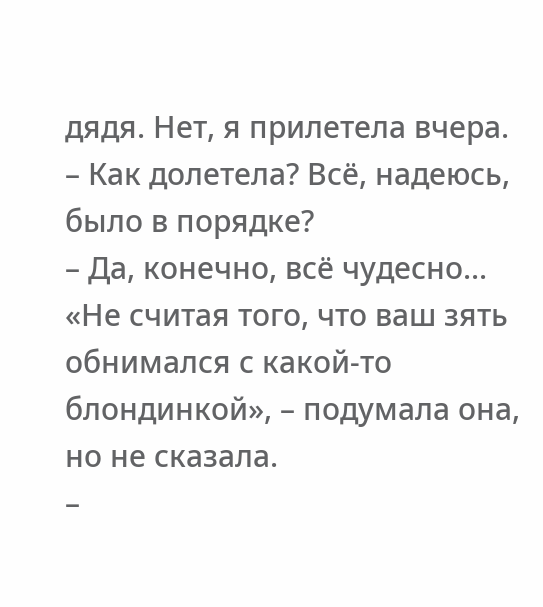дядя. Нет, я прилетела вчера.
– Как долетела? Всё, надеюсь, было в порядке?
– Да, конечно, всё чудесно... «Не считая того, что ваш зять обнимался с какой-то блондинкой», – подумала она, но не сказала.
–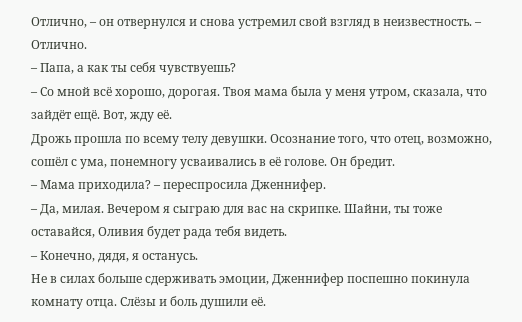Отлично, – он отвернулся и снова устремил свой взгляд в неизвестность. – Отлично.
– Папа, а как ты себя чувствуешь?
– Со мной всё хорошо, дорогая. Твоя мама была у меня утром, сказала, что зайдёт ещё. Вот, жду её.
Дрожь прошла по всему телу девушки. Осознание того, что отец, возможно, сошёл с ума, понемногу усваивались в её голове. Он бредит.
– Мама приходила? – переспросила Дженнифер.
– Да, милая. Вечером я сыграю для вас на скрипке. Шайни, ты тоже оставайся, Оливия будет рада тебя видеть.
– Конечно, дядя, я останусь.
Не в силах больше сдерживать эмоции, Дженнифер поспешно покинула комнату отца. Слёзы и боль душили её.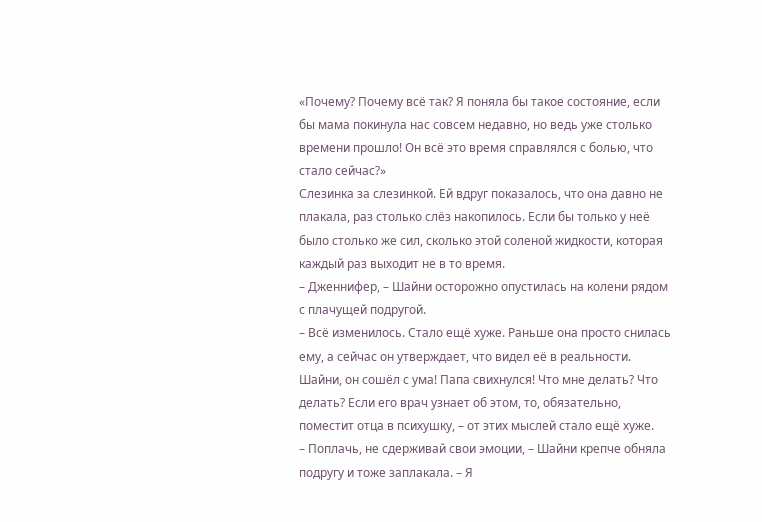«Почему? Почему всё так? Я поняла бы такое состояние, если бы мама покинула нас совсем недавно, но ведь уже столько времени прошло! Он всё это время справлялся с болью, что стало сейчас?»
Слезинка за слезинкой. Ей вдруг показалось, что она давно не плакала, раз столько слёз накопилось. Если бы только у неё было столько же сил, сколько этой соленой жидкости, которая каждый раз выходит не в то время.
– Дженнифер, – Шайни осторожно опустилась на колени рядом с плачущей подругой.
– Всё изменилось. Стало ещё хуже. Раньше она просто снилась ему, а сейчас он утверждает, что видел её в реальности. Шайни, он сошёл с ума! Папа свихнулся! Что мне делать? Что делать? Если его врач узнает об этом, то, обязательно, поместит отца в психушку, – от этих мыслей стало ещё хуже.
– Поплачь, не сдерживай свои эмоции, – Шайни крепче обняла подругу и тоже заплакала. – Я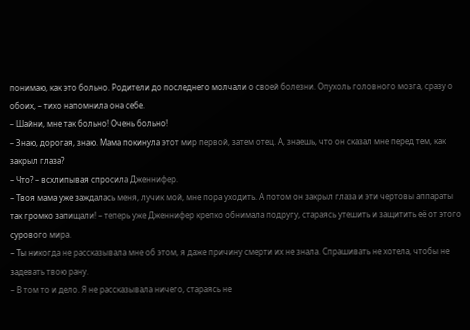понимаю, как это больно. Родители до последнего молчали о своей болезни. Опухоль головного мозга, сразу о обоих, – тихо напомнила она себе.
– Шайни, мне так больно! Очень больно!
– Знаю, дорогая, знаю. Мама покинула этот мир первой, затем отец. А, знаешь, что он сказал мне перед тем, как закрыл глаза?
– Что? – всхлипывая спросила Дженнифер.
– Твоя мама уже заждалась меня, лучик мой, мне пора уходить. А потом он закрыл глаза и эти чертовы аппараты так громко запищали! – теперь уже Дженнифер крепко обнимала подругу, стараясь утешить и защитить её от этого сурового мира.
– Ты никогда не рассказывала мне об этом, я даже причину смерти их не знала. Спрашивать не хотела, чтобы не задевать твою рану.
– В том то и дело. Я не рассказывала ничего, стараясь не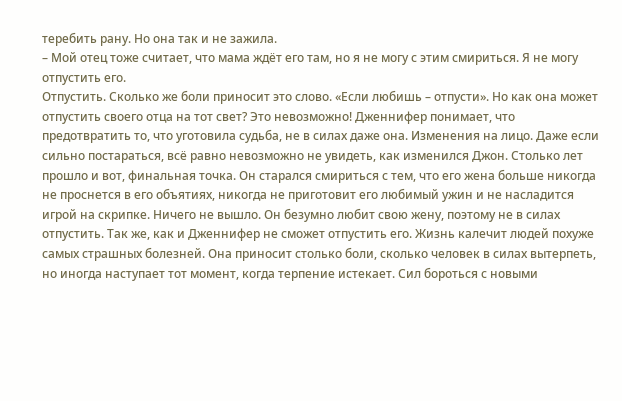теребить рану. Но она так и не зажила.
– Мой отец тоже считает, что мама ждёт его там, но я не могу с этим смириться. Я не могу отпустить его.
Отпустить. Сколько же боли приносит это слово. «Если любишь – отпусти». Но как она может отпустить своего отца на тот свет? Это невозможно! Дженнифер понимает, что предотвратить то, что уготовила судьба, не в силах даже она. Изменения на лицо. Даже если сильно постараться, всё равно невозможно не увидеть, как изменился Джон. Столько лет прошло и вот, финальная точка. Он старался смириться с тем, что его жена больше никогда не проснется в его объятиях, никогда не приготовит его любимый ужин и не насладится игрой на скрипке. Ничего не вышло. Он безумно любит свою жену, поэтому не в силах отпустить. Так же, как и Дженнифер не сможет отпустить его. Жизнь калечит людей похуже самых страшных болезней. Она приносит столько боли, сколько человек в силах вытерпеть, но иногда наступает тот момент, когда терпение истекает. Сил бороться с новыми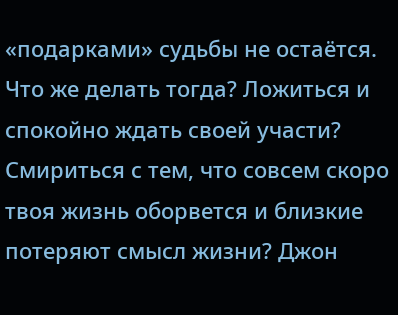«подарками» судьбы не остаётся. Что же делать тогда? Ложиться и спокойно ждать своей участи? Смириться с тем, что совсем скоро твоя жизнь оборвется и близкие потеряют смысл жизни? Джон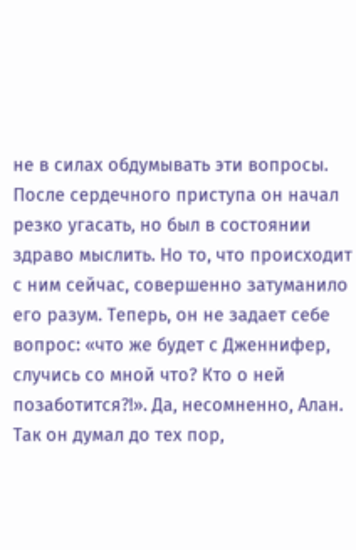не в силах обдумывать эти вопросы. После сердечного приступа он начал резко угасать, но был в состоянии здраво мыслить. Но то, что происходит с ним сейчас, совершенно затуманило его разум. Теперь, он не задает себе вопрос: «что же будет с Дженнифер, случись со мной что? Кто о ней позаботится?!». Да, несомненно, Алан. Так он думал до тех пор,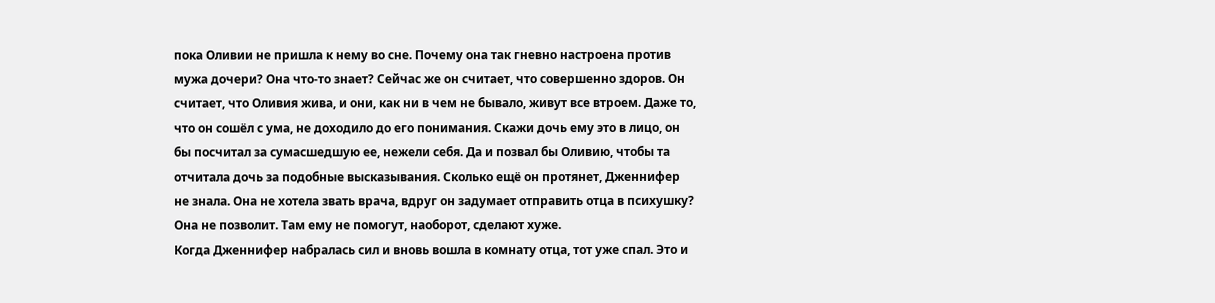пока Оливии не пришла к нему во сне. Почему она так гневно настроена против мужа дочери? Она что-то знает? Сейчас же он считает, что совершенно здоров. Он считает, что Оливия жива, и они, как ни в чем не бывало, живут все втроем. Даже то, что он сошёл с ума, не доходило до его понимания. Скажи дочь ему это в лицо, он бы посчитал за сумасшедшую ее, нежели себя. Да и позвал бы Оливию, чтобы та отчитала дочь за подобные высказывания. Сколько ещё он протянет, Дженнифер не знала. Она не хотела звать врача, вдруг он задумает отправить отца в психушку? Она не позволит. Там ему не помогут, наоборот, сделают хуже.
Когда Дженнифер набралась сил и вновь вошла в комнату отца, тот уже спал. Это и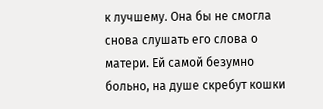к лучшему. Она бы не смогла снова слушать его слова о матери. Ей самой безумно больно, на душе скребут кошки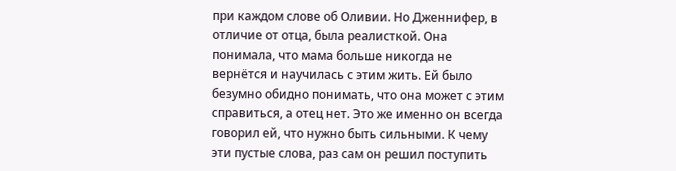при каждом слове об Оливии. Но Дженнифер, в отличие от отца, была реалисткой. Она понимала, что мама больше никогда не вернётся и научилась с этим жить. Ей было безумно обидно понимать, что она может с этим справиться, а отец нет. Это же именно он всегда говорил ей, что нужно быть сильными. К чему эти пустые слова, раз сам он решил поступить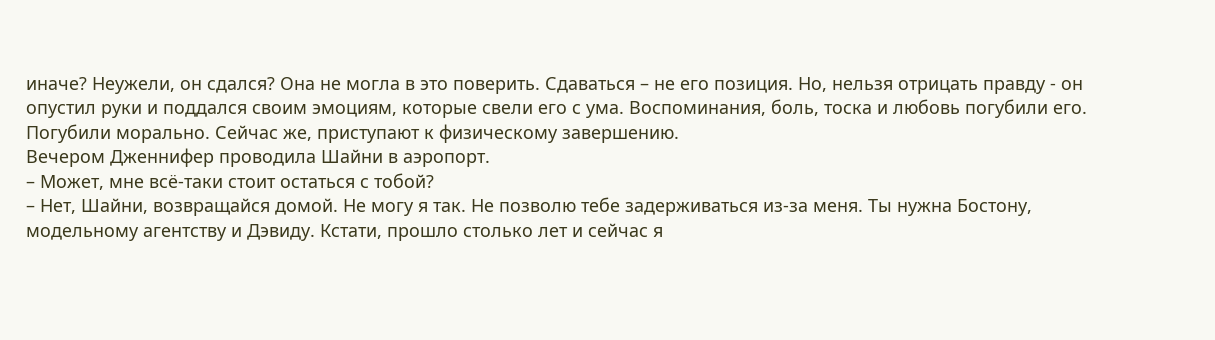иначе? Неужели, он сдался? Она не могла в это поверить. Сдаваться – не его позиция. Но, нельзя отрицать правду - он опустил руки и поддался своим эмоциям, которые свели его с ума. Воспоминания, боль, тоска и любовь погубили его. Погубили морально. Сейчас же, приступают к физическому завершению.
Вечером Дженнифер проводила Шайни в аэропорт.
– Может, мне всё-таки стоит остаться с тобой?
– Нет, Шайни, возвращайся домой. Не могу я так. Не позволю тебе задерживаться из-за меня. Ты нужна Бостону, модельному агентству и Дэвиду. Кстати, прошло столько лет и сейчас я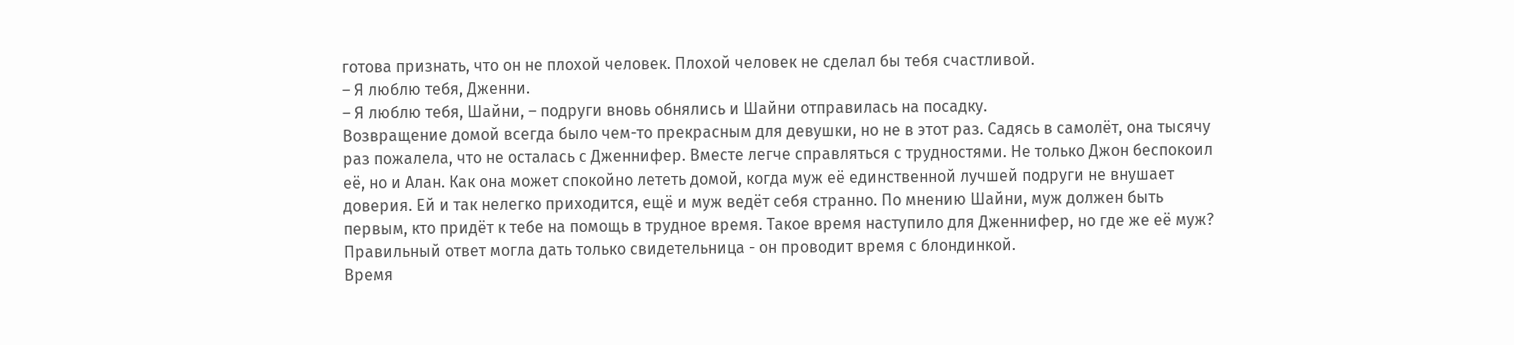готова признать, что он не плохой человек. Плохой человек не сделал бы тебя счастливой.
– Я люблю тебя, Дженни.
– Я люблю тебя, Шайни, – подруги вновь обнялись и Шайни отправилась на посадку.
Возвращение домой всегда было чем-то прекрасным для девушки, но не в этот раз. Садясь в самолёт, она тысячу раз пожалела, что не осталась с Дженнифер. Вместе легче справляться с трудностями. Не только Джон беспокоил её, но и Алан. Как она может спокойно лететь домой, когда муж её единственной лучшей подруги не внушает доверия. Ей и так нелегко приходится, ещё и муж ведёт себя странно. По мнению Шайни, муж должен быть первым, кто придёт к тебе на помощь в трудное время. Такое время наступило для Дженнифер, но где же её муж? Правильный ответ могла дать только свидетельница - он проводит время с блондинкой.
Время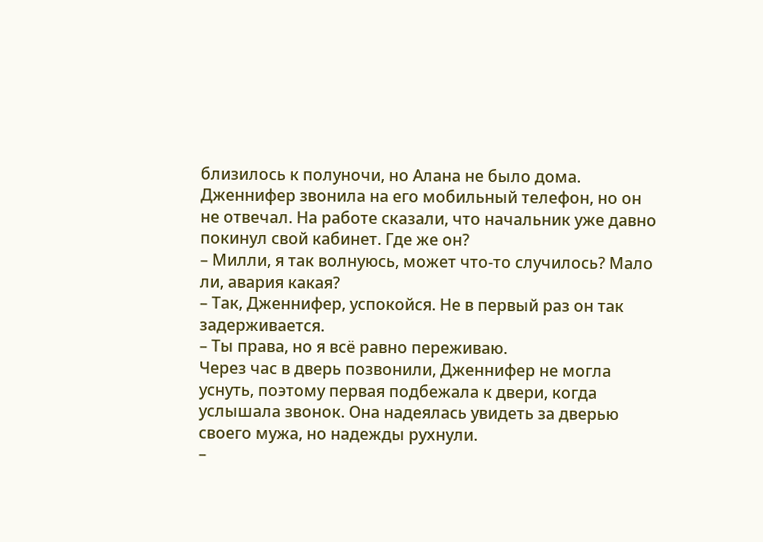близилось к полуночи, но Алана не было дома. Дженнифер звонила на его мобильный телефон, но он не отвечал. На работе сказали, что начальник уже давно покинул свой кабинет. Где же он?
– Милли, я так волнуюсь, может что-то случилось? Мало ли, авария какая?
– Так, Дженнифер, успокойся. Не в первый раз он так задерживается.
– Ты права, но я всё равно переживаю.
Через час в дверь позвонили, Дженнифер не могла уснуть, поэтому первая подбежала к двери, когда услышала звонок. Она надеялась увидеть за дверью своего мужа, но надежды рухнули.
–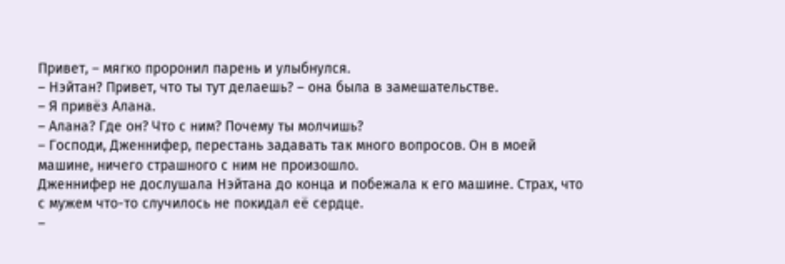Привет, – мягко проронил парень и улыбнулся.
– Нэйтан? Привет, что ты тут делаешь? – она была в замешательстве.
– Я привёз Алана.
– Алана? Где он? Что с ним? Почему ты молчишь?
– Господи, Дженнифер, перестань задавать так много вопросов. Он в моей машине, ничего страшного с ним не произошло.
Дженнифер не дослушала Нэйтана до конца и побежала к его машине. Страх, что с мужем что-то случилось не покидал её сердце.
–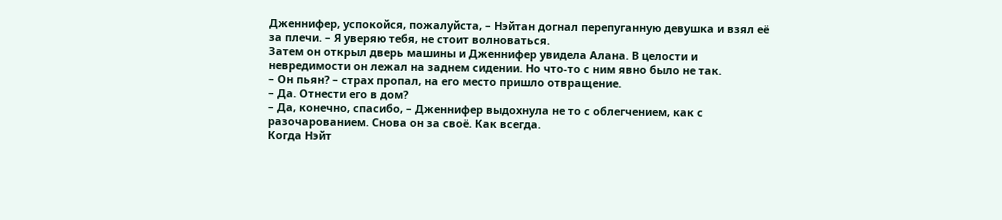Дженнифер, успокойся, пожалуйста, – Нэйтан догнал перепуганную девушка и взял её за плечи. – Я уверяю тебя, не стоит волноваться.
Затем он открыл дверь машины и Дженнифер увидела Алана. В целости и невредимости он лежал на заднем сидении. Но что-то с ним явно было не так.
– Он пьян? – страх пропал, на его место пришло отвращение.
– Да. Отнести его в дом?
– Да, конечно, спасибо, – Дженнифер выдохнула не то с облегчением, как с разочарованием. Снова он за своё. Как всегда.
Когда Нэйт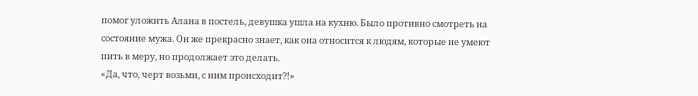помог уложить Алана в постель, девушка ушла на кухню. Было противно смотреть на состояние мужа. Он же прекрасно знает, как она относится к людям, которые не умеют пить в меру, но продолжает это делать.
«Да, что, черт возьми, с ним происходит?!»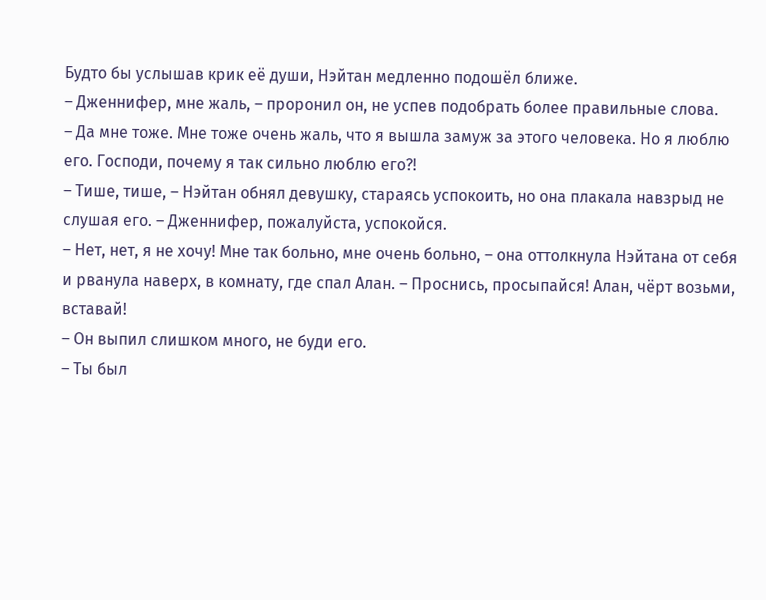Будто бы услышав крик её души, Нэйтан медленно подошёл ближе.
– Дженнифер, мне жаль, – проронил он, не успев подобрать более правильные слова.
– Да мне тоже. Мне тоже очень жаль, что я вышла замуж за этого человека. Но я люблю его. Господи, почему я так сильно люблю его?!
– Тише, тише, – Нэйтан обнял девушку, стараясь успокоить, но она плакала навзрыд не слушая его. – Дженнифер, пожалуйста, успокойся.
– Нет, нет, я не хочу! Мне так больно, мне очень больно, – она оттолкнула Нэйтана от себя и рванула наверх, в комнату, где спал Алан. – Проснись, просыпайся! Алан, чёрт возьми, вставай!
– Он выпил слишком много, не буди его.
– Ты был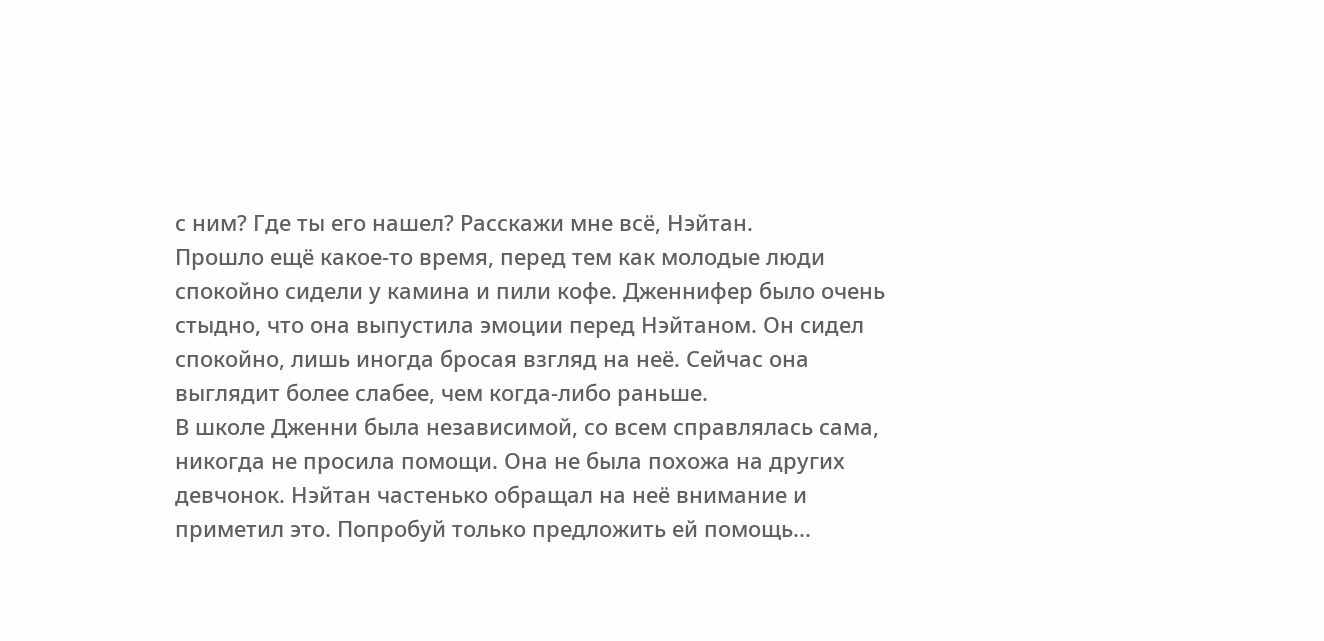с ним? Где ты его нашел? Расскажи мне всё, Нэйтан.
Прошло ещё какое-то время, перед тем как молодые люди спокойно сидели у камина и пили кофе. Дженнифер было очень стыдно, что она выпустила эмоции перед Нэйтаном. Он сидел спокойно, лишь иногда бросая взгляд на неё. Сейчас она выглядит более слабее, чем когда-либо раньше.
В школе Дженни была независимой, со всем справлялась сама, никогда не просила помощи. Она не была похожа на других девчонок. Нэйтан частенько обращал на неё внимание и приметил это. Попробуй только предложить ей помощь...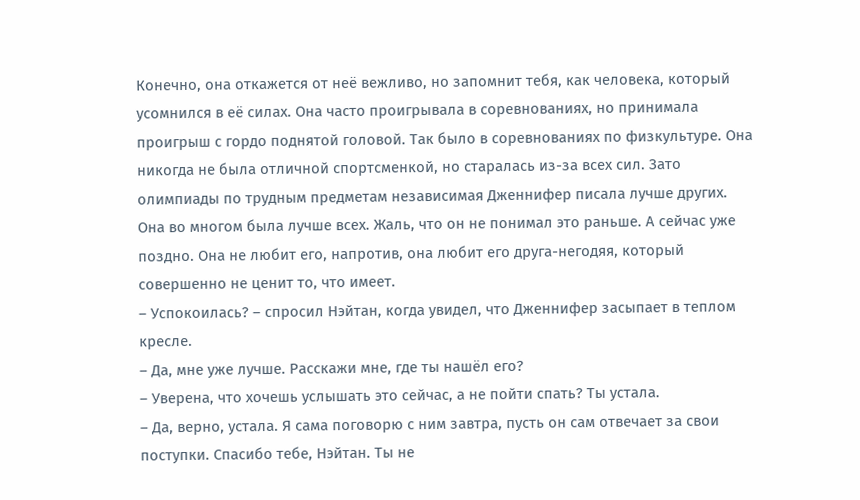Конечно, она откажется от неё вежливо, но запомнит тебя, как человека, который усомнился в её силах. Она часто проигрывала в соревнованиях, но принимала проигрыш с гордо поднятой головой. Так было в соревнованиях по физкультуре. Она никогда не была отличной спортсменкой, но старалась из-за всех сил. Зато олимпиады по трудным предметам независимая Дженнифер писала лучше других. Она во многом была лучше всех. Жаль, что он не понимал это раньше. А сейчас уже поздно. Она не любит его, напротив, она любит его друга-негодяя, который совершенно не ценит то, что имеет.
– Успокоилась? – спросил Нэйтан, когда увидел, что Дженнифер засыпает в теплом кресле.
– Да, мне уже лучше. Расскажи мне, где ты нашёл его?
– Уверена, что хочешь услышать это сейчас, а не пойти спать? Ты устала.
– Да, верно, устала. Я сама поговорю с ним завтра, пусть он сам отвечает за свои поступки. Спасибо тебе, Нэйтан. Ты не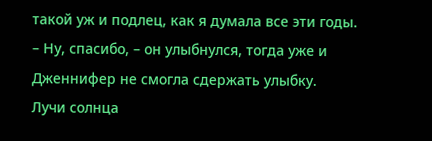такой уж и подлец, как я думала все эти годы.
– Ну, спасибо, – он улыбнулся, тогда уже и Дженнифер не смогла сдержать улыбку.
Лучи солнца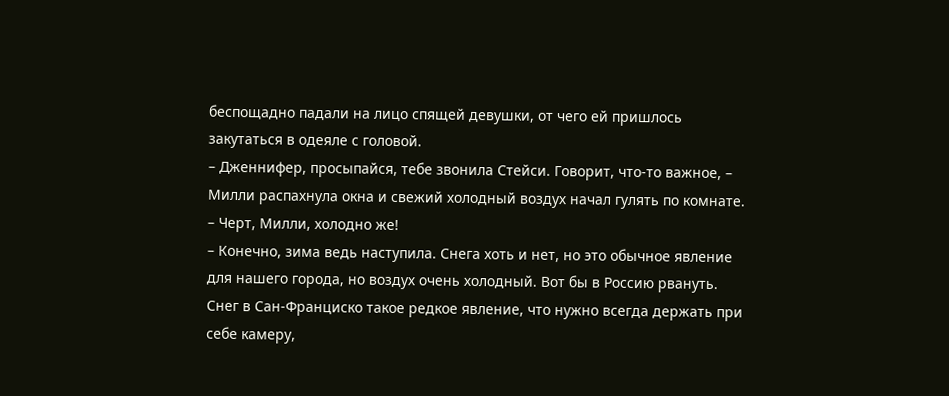беспощадно падали на лицо спящей девушки, от чего ей пришлось закутаться в одеяле с головой.
– Дженнифер, просыпайся, тебе звонила Стейси. Говорит, что-то важное, – Милли распахнула окна и свежий холодный воздух начал гулять по комнате.
– Черт, Милли, холодно же!
– Конечно, зима ведь наступила. Снега хоть и нет, но это обычное явление для нашего города, но воздух очень холодный. Вот бы в Россию рвануть. Снег в Сан-Франциско такое редкое явление, что нужно всегда держать при себе камеру,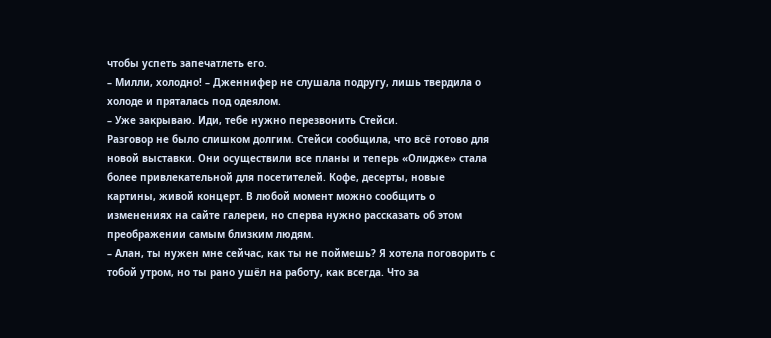чтобы успеть запечатлеть его.
– Милли, холодно! – Дженнифер не слушала подругу, лишь твердила о холоде и пряталась под одеялом.
– Уже закрываю. Иди, тебе нужно перезвонить Стейси.
Разговор не было слишком долгим. Стейси сообщила, что всё готово для новой выставки. Они осуществили все планы и теперь «Олидже» стала более привлекательной для посетителей. Кофе, десерты, новые картины, живой концерт. В любой момент можно сообщить о изменениях на сайте галереи, но сперва нужно рассказать об этом преображении самым близким людям.
– Алан, ты нужен мне сейчас, как ты не поймешь? Я хотела поговорить с тобой утром, но ты рано ушёл на работу, как всегда. Что за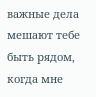важные дела мешают тебе быть рядом, когда мне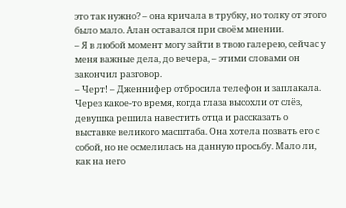это так нужно? – она кричала в трубку, но толку от этого было мало. Алан оставался при своём мнении.
– Я в любой момент могу зайти в твою галерею, сейчас у меня важные дела, до вечера, – этими словами он закончил разговор.
– Черт! – Дженнифер отбросила телефон и заплакала.
Через какое-то время, когда глаза высохли от слёз, девушка решила навестить отца и рассказать о выставке великого масштаба. Она хотела позвать его с собой, но не осмелилась на данную просьбу. Мало ли, как на него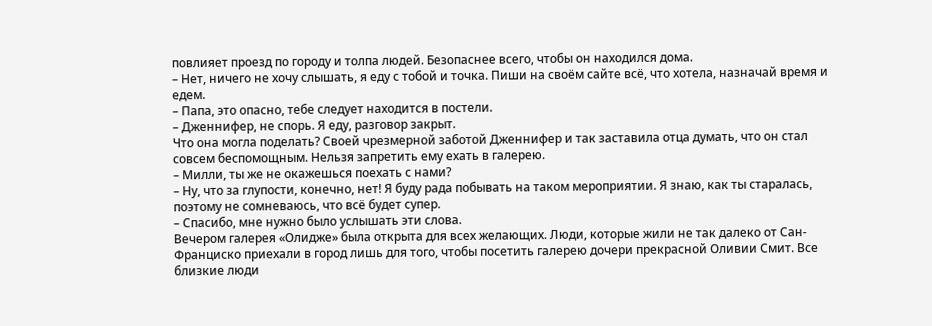повлияет проезд по городу и толпа людей. Безопаснее всего, чтобы он находился дома.
– Нет, ничего не хочу слышать, я еду с тобой и точка. Пиши на своём сайте всё, что хотела, назначай время и едем.
– Папа, это опасно, тебе следует находится в постели.
– Дженнифер, не спорь. Я еду, разговор закрыт.
Что она могла поделать? Своей чрезмерной заботой Дженнифер и так заставила отца думать, что он стал совсем беспомощным. Нельзя запретить ему ехать в галерею.
– Милли, ты же не окажешься поехать с нами?
– Ну, что за глупости, конечно, нет! Я буду рада побывать на таком мероприятии. Я знаю, как ты старалась, поэтому не сомневаюсь, что всё будет супер.
– Спасибо, мне нужно было услышать эти слова.
Вечером галерея «Олидже» была открыта для всех желающих. Люди, которые жили не так далеко от Сан-Франциско приехали в город лишь для того, чтобы посетить галерею дочери прекрасной Оливии Смит. Все близкие люди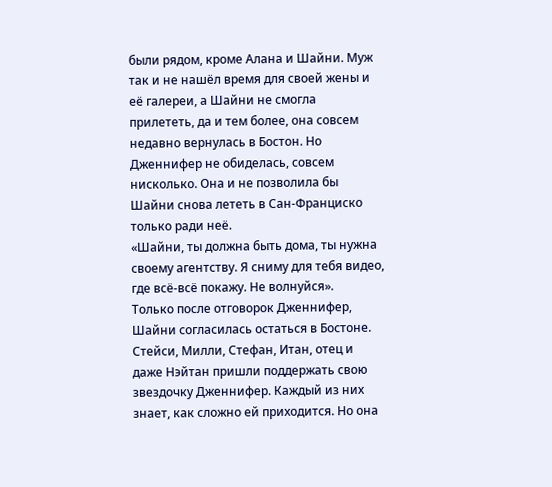были рядом, кроме Алана и Шайни. Муж так и не нашёл время для своей жены и её галереи, а Шайни не смогла прилететь, да и тем более, она совсем недавно вернулась в Бостон. Но Дженнифер не обиделась, совсем нисколько. Она и не позволила бы Шайни снова лететь в Сан-Франциско только ради неё.
«Шайни, ты должна быть дома, ты нужна своему агентству. Я сниму для тебя видео, где всё-всё покажу. Не волнуйся».
Только после отговорок Дженнифер, Шайни согласилась остаться в Бостоне. Стейси, Милли, Стефан, Итан, отец и даже Нэйтан пришли поддержать свою звездочку Дженнифер. Каждый из них знает, как сложно ей приходится. Но она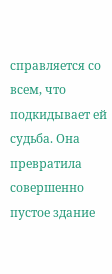справляется со всем, что подкидывает ей судьба. Она превратила совершенно пустое здание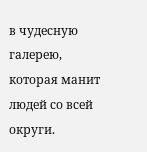в чудесную галерею, которая манит людей со всей округи.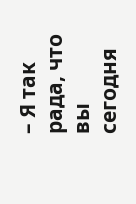– Я так рада, что вы сегодня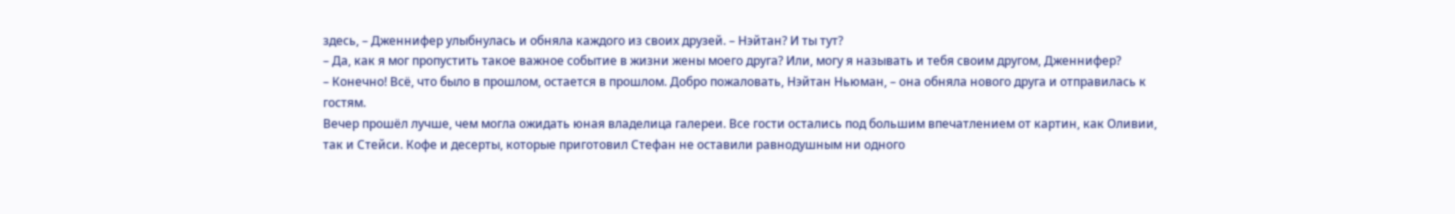здесь, – Дженнифер улыбнулась и обняла каждого из своих друзей. – Нэйтан? И ты тут?
– Да, как я мог пропустить такое важное событие в жизни жены моего друга? Или, могу я называть и тебя своим другом, Дженнифер?
– Конечно! Всё, что было в прошлом, остается в прошлом. Добро пожаловать, Нэйтан Ньюман, – она обняла нового друга и отправилась к гостям.
Вечер прошёл лучше, чем могла ожидать юная владелица галереи. Все гости остались под большим впечатлением от картин, как Оливии, так и Стейси. Кофе и десерты, которые приготовил Стефан не оставили равнодушным ни одного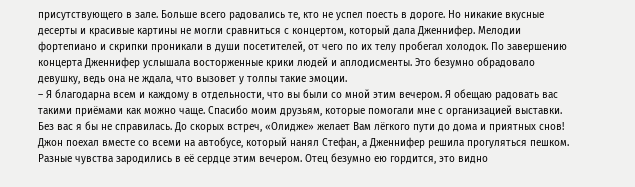присутствующего в зале. Больше всего радовались те, кто не успел поесть в дороге. Но никакие вкусные десерты и красивые картины не могли сравниться с концертом, который дала Дженнифер. Мелодии фортепиано и скрипки проникали в души посетителей, от чего по их телу пробегал холодок. По завершению концерта Дженнифер услышала восторженные крики людей и аплодисменты. Это безумно обрадовало девушку, ведь она не ждала, что вызовет у толпы такие эмоции.
– Я благодарна всем и каждому в отдельности, что вы были со мной этим вечером. Я обещаю радовать вас такими приёмами как можно чаще. Спасибо моим друзьям, которые помогали мне с организацией выставки. Без вас я бы не справилась. До скорых встреч, «Олидже» желает Вам лёгкого пути до дома и приятных снов!
Джон поехал вместе со всеми на автобусе, который нанял Стефан, а Дженнифер решила прогуляться пешком. Разные чувства зародились в её сердце этим вечером. Отец безумно ею гордится, это видно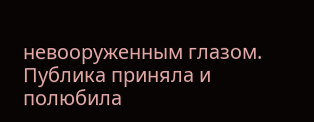невооруженным глазом. Публика приняла и полюбила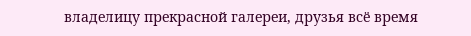владелицу прекрасной галереи, друзья всё время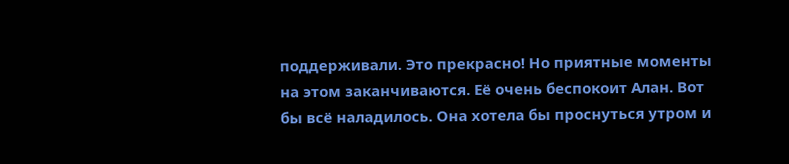поддерживали. Это прекрасно! Но приятные моменты на этом заканчиваются. Её очень беспокоит Алан. Вот бы всё наладилось. Она хотела бы проснуться утром и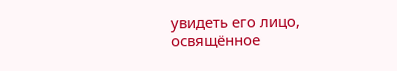увидеть его лицо, освящённое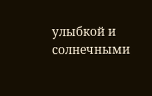улыбкой и солнечными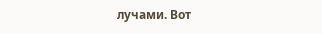лучами. Вот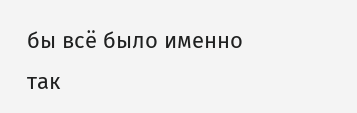бы всё было именно так